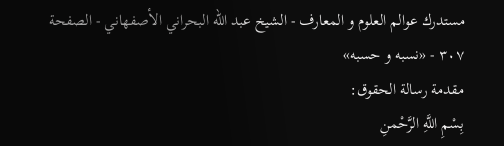مستدرك عوالم العلوم و المعارف - الشيخ عبد الله البحراني الأصفهاني - الصفحة ٣٠٧ - «نسبه و حسبه»
مقدمة رسالة الحقوق:
بِسْمِ اللَّهِ الرَّحْمنِ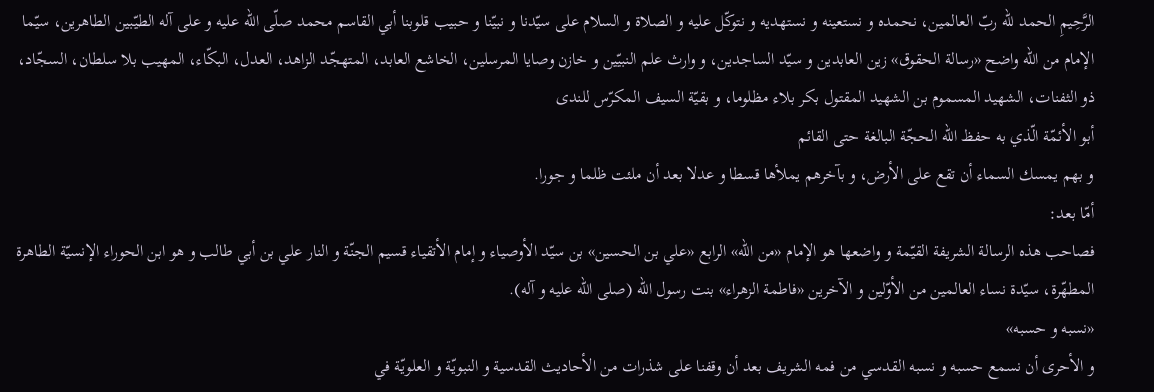الرَّحِيمِ الحمد للّه ربّ العالمين، نحمده و نستعينه و نستهديه و نتوكّل عليه و الصلاة و السلام على سيّدنا و نبيّنا و حبيب قلوبنا أبي القاسم محمد صلّى اللّه عليه و على آله الطيّبين الطاهرين، سيّما الإمام من اللّه واضح «رسالة الحقوق» زين العابدين و سيّد الساجدين، و وارث علم النبيّين و خازن وصايا المرسلين، الخاشع العابد، المتهجّد الزاهد، العدل، البكّاء، المهيب بلا سلطان، السجّاد، ذو الثفنات، الشهيد المسموم بن الشهيد المقتول بكر بلاء مظلوما، و بقيّة السيف المكرّس للندى
أبو الأئمّة الّذي به حفظ اللّه الحجّة البالغة حتى القائم
و بهم يمسك السماء أن تقع على الأرض، و بآخرهم يملأها قسطا و عدلا بعد أن ملئت ظلما و جورا.
أمّا بعد:
فصاحب هذه الرسالة الشريفة القيّمة و واضعها هو الإمام «من اللّه» الرابع «علي بن الحسين» بن سيّد الأوصياء و إمام الأتقياء قسيم الجنّة و النار علي بن أبي طالب و هو ابن الحوراء الإنسيّة الطاهرة المطهّرة، سيّدة نساء العالمين من الأوّلين و الآخرين «فاطمة الزهراء» بنت رسول اللّه (صلى اللّه عليه و آله).
«نسبه و حسبه»
و الأحرى أن نسمع حسبه و نسبه القدسي من فمه الشريف بعد أن وقفنا على شذرات من الأحاديث القدسية و النبويّة و العلويّة في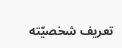تعريف شخصيّته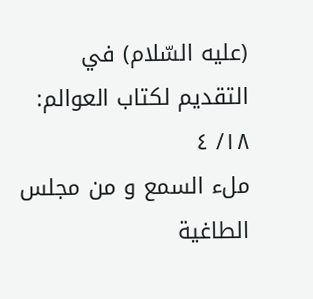(عليه السّلام) في التقديم لكتاب العوالم: ١٨/ ٤
ملء السمع و من مجلس الطاغية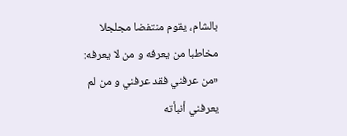بالشام، يقوم منتفضا مجلجلا مخاطبا من يعرفه و من لا يعرفه:
«من عرفني فقد عرفني و من لم يعرفني أنبأته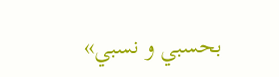بحسبي و نسبي»